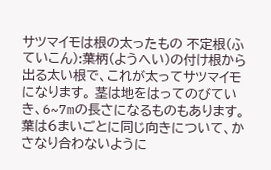サツマイモは根の太ったもの 不定根(ふていこん):葉柄(ようへい)の付け根から出る太い根で、これが太ってサツマイモになります。 茎は地をはってのびていき、6~7mの長さになるものもあります。 葉は6まいごとに同じ向きについて、かさなり合わないように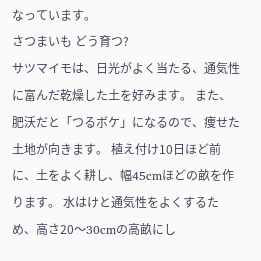なっています。
さつまいも どう育つ?
サツマイモは、日光がよく当たる、通気性に富んだ乾燥した土を好みます。 また、肥沃だと「つるボケ」になるので、痩せた土地が向きます。 植え付け10日ほど前に、土をよく耕し、幅45cmほどの畝を作ります。 水はけと通気性をよくするため、高さ20〜30cmの高畝にし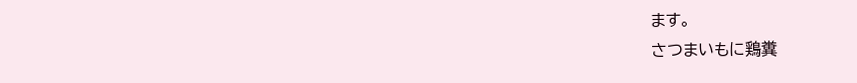ます。
さつまいもに鶏糞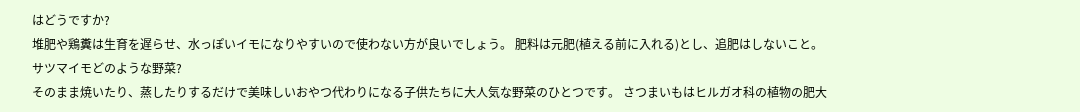はどうですか?
堆肥や鶏糞は生育を遅らせ、水っぽいイモになりやすいので使わない方が良いでしょう。 肥料は元肥(植える前に入れる)とし、追肥はしないこと。
サツマイモどのような野菜?
そのまま焼いたり、蒸したりするだけで美味しいおやつ代わりになる子供たちに大人気な野菜のひとつです。 さつまいもはヒルガオ科の植物の肥大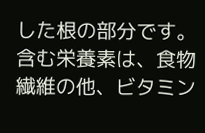した根の部分です。 含む栄養素は、食物繊維の他、ビタミン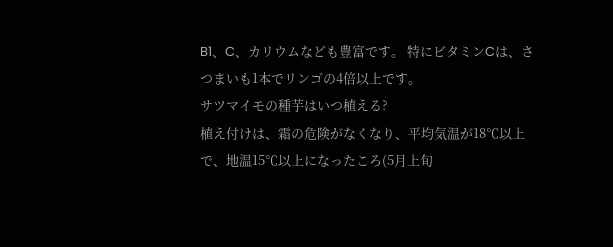B1、C、カリウムなども豊富です。 特にビタミンCは、さつまいも1本でリンゴの4倍以上です。
サツマイモの種芋はいつ植える?
植え付けは、霜の危険がなくなり、平均気温が18℃以上で、地温15℃以上になったころ(5月上旬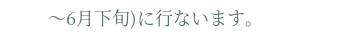〜6月下旬)に行ないます。